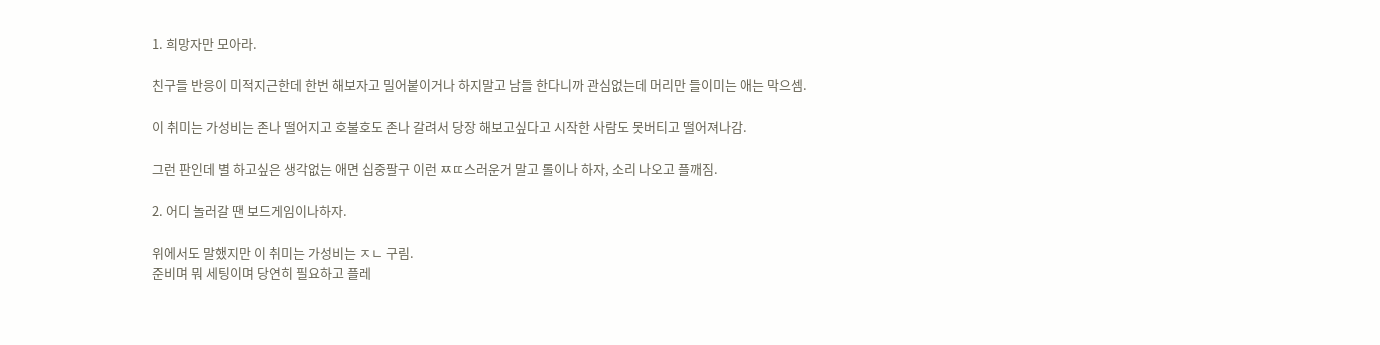1. 희망자만 모아라.

친구들 반응이 미적지근한데 한번 해보자고 밀어붙이거나 하지말고 남들 한다니까 관심없는데 머리만 들이미는 애는 막으셈.

이 취미는 가성비는 존나 떨어지고 호불호도 존나 갈려서 당장 해보고싶다고 시작한 사람도 못버티고 떨어져나감.

그런 판인데 별 하고싶은 생각없는 애면 십중팔구 이런 ㅉㄸ스러운거 말고 롤이나 하자, 소리 나오고 플깨짐.

2. 어디 놀러갈 땐 보드게임이나하자.

위에서도 말했지만 이 취미는 가성비는 ㅈㄴ 구림.
준비며 뭐 세팅이며 당연히 필요하고 플레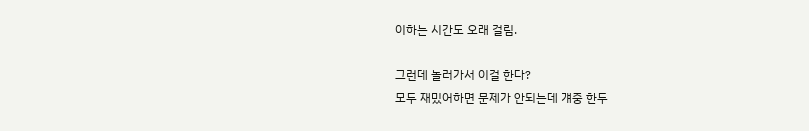이하는 시간도 오래 걸림.

그런데 놀러가서 이걸 한다?
모두 재밌어하면 문제가 안되는데 걔중 한두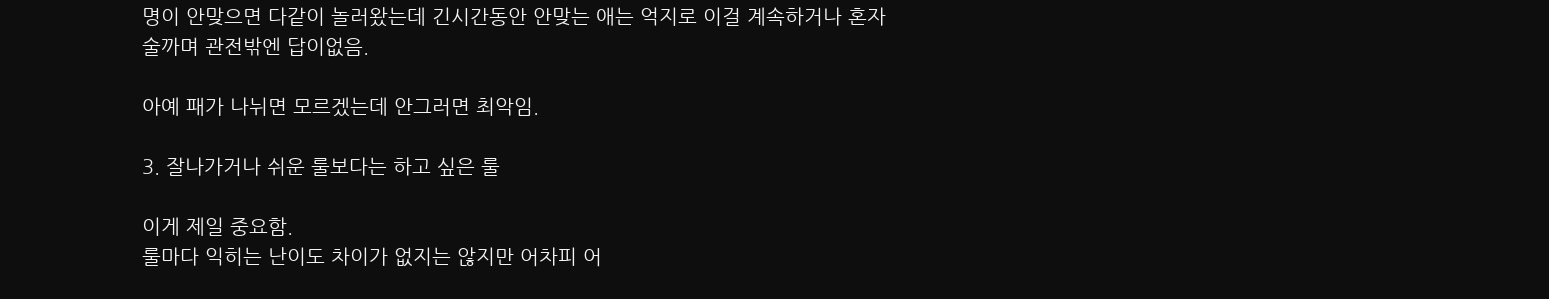명이 안맞으면 다같이 놀러왔는데 긴시간동안 안맞는 애는 억지로 이걸 계속하거나 혼자 술까며 관전밖엔 답이없음.

아예 패가 나뉘면 모르겠는데 안그러면 최악임.

3. 잘나가거나 쉬운 룰보다는 하고 싶은 룰

이게 제일 중요함.
룰마다 익히는 난이도 차이가 없지는 않지만 어차피 어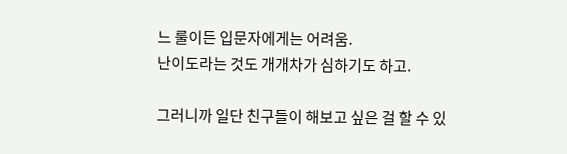느 룰이든 입문자에게는 어려움.
난이도라는 것도 개개차가 심하기도 하고.

그러니까 일단 친구들이 해보고 싶은 걸 할 수 있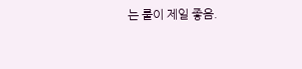는 룰이 제일 좋음.